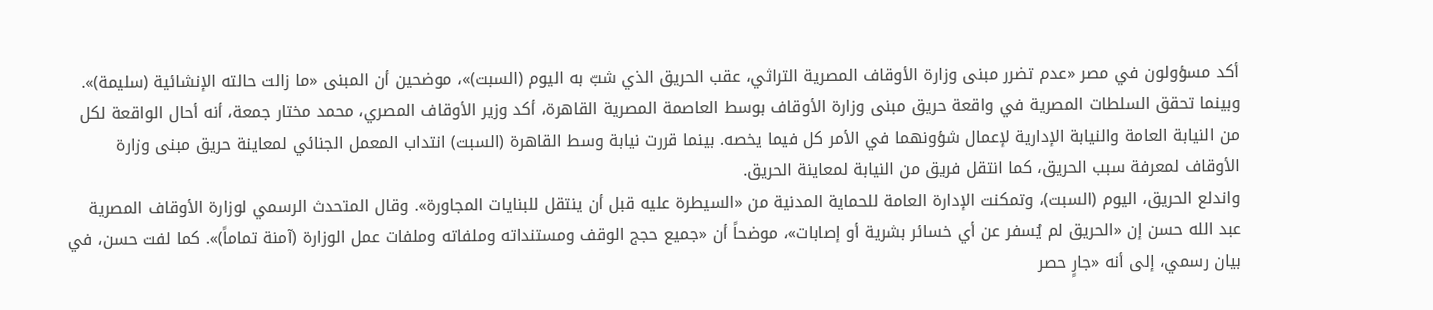أكد مسؤولون في مصر «عدم تضرر مبنى وزارة الأوقاف المصرية التراثي، عقب الحريق الذي شبّ به اليوم (السبت)»، موضحين أن المبنى «ما زالت حالته الإنشائية (سليمة)».
وبينما تحقق السلطات المصرية في واقعة حريق مبنى وزارة الأوقاف بوسط العاصمة المصرية القاهرة، أكد وزير الأوقاف المصري، محمد مختار جمعة، أنه أحال الواقعة لكل من النيابة العامة والنيابة الإدارية لإعمال شؤونهما في الأمر كل فيما يخصه. بينما قررت نيابة وسط القاهرة (السبت) انتداب المعمل الجنائي لمعاينة حريق مبنى وزارة الأوقاف لمعرفة سبب الحريق، كما انتقل فريق من النيابة لمعاينة الحريق.
واندلع الحريق، اليوم (السبت)، وتمكنت الإدارة العامة للحماية المدنية من «السيطرة عليه قبل أن ينتقل للبنايات المجاورة». وقال المتحدث الرسمي لوزارة الأوقاف المصرية عبد الله حسن إن «الحريق لم يُسفر عن أي خسائر بشرية أو إصابات»، موضحاً أن «جميع حجج الوقف ومستنداته وملفاته وملفات عمل الوزارة (آمنة تماماً)». كما لفت حسن، في بيان رسمي، إلى أنه «جارٍ حصر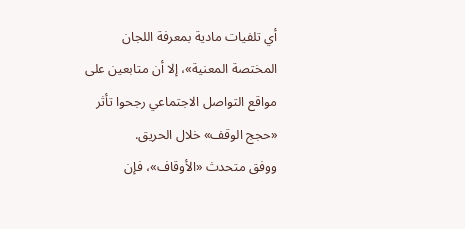أي تلفيات مادية بمعرفة اللجان المختصة المعنية»، إلا أن متابعين على مواقع التواصل الاجتماعي رجحوا تأثر «حجج الوقف» خلال الحريق.
ووفق متحدث «الأوقاف»، فإن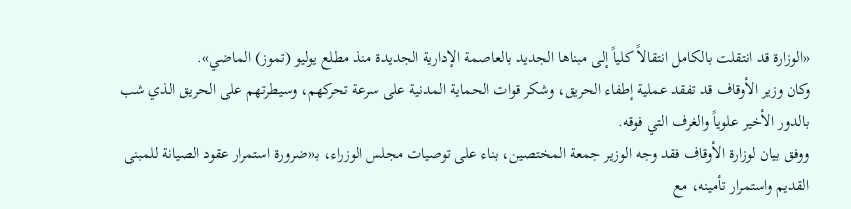«الوزارة قد انتقلت بالكامل انتقالاً كلياً إلى مبناها الجديد بالعاصمة الإدارية الجديدة منذ مطلع يوليو (تموز) الماضي».
وكان وزير الأوقاف قد تفقد عملية إطفاء الحريق، وشكر قوات الحماية المدنية على سرعة تحركهم، وسيطرتهم على الحريق الذي شب بالدور الأخير علوياً والغرف التي فوقه.
ووفق بيان لوزارة الأوقاف فقد وجه الوزير جمعة المختصين، بناء على توصيات مجلس الوزراء، بـ«ضرورة استمرار عقود الصيانة للمبنى القديم واستمرار تأمينه، مع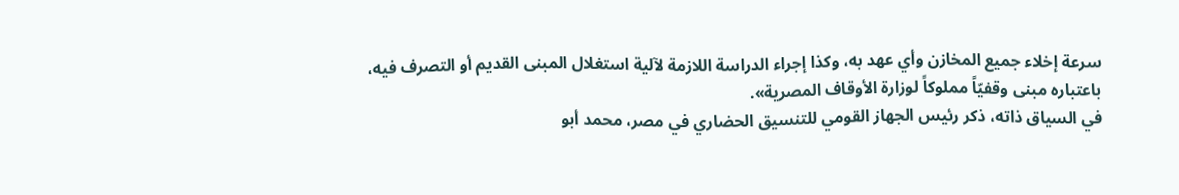سرعة إخلاء جميع المخازن وأي عهد به، وكذا إجراء الدراسة اللازمة لآلية استغلال المبنى القديم أو التصرف فيه، باعتباره مبنى وقفيّاً مملوكاً لوزارة الأوقاف المصرية».
في السياق ذاته، ذكر رئيس الجهاز القومي للتنسيق الحضاري في مصر، محمد أبو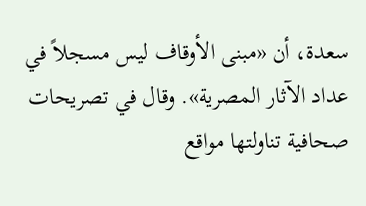سعدة، أن «مبنى الأوقاف ليس مسجلاً في عداد الآثار المصرية». وقال في تصريحات صحافية تناولتها مواقع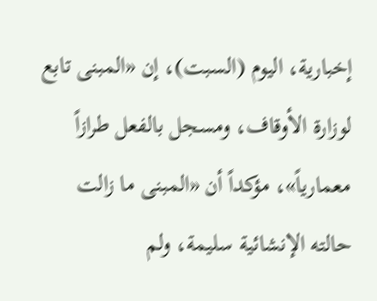إخبارية، اليوم (السبت)، إن «المبنى تابع لوزارة الأوقاف، ومسجل بالفعل طرازاً معمارياً»، مؤكداً أن «المبنى ما زالت حالته الإنشائية سليمة، ولم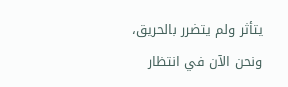يتأثر ولم يتضرر بالحريق، ونحن الآن في انتظار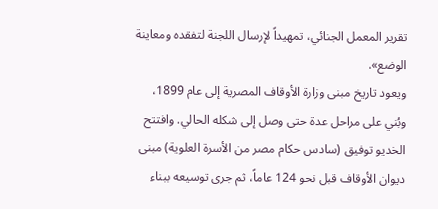تقرير المعمل الجنائي، تمهيداً لإرسال اللجنة لتفقده ومعاينة الوضع».
ويعود تاريخ مبنى وزارة الأوقاف المصرية إلى عام 1899، وبُني على مراحل عدة حتى وصل إلى شكله الحالي. وافتتح الخديو توفيق (سادس حكام مصر من الأسرة العلوية) مبنى ديوان الأوقاف قبل نحو 124 عاماً، ثم جرى توسيعه ببناء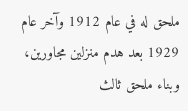ملحق له في عام 1912 وآخر عام 1929 بعد هدم منزلين مجاورين، وبناء ملحق ثالث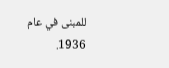للمبنى في عام 1936.